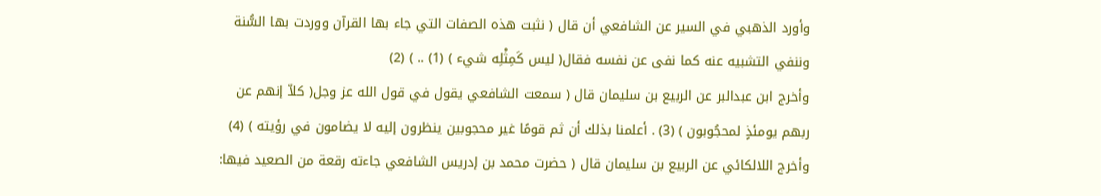وأورد الذهبي في السير عن الشافعي أن قال ( نثبت هذه الصفات التي جاء بها القرآن ووردت بها السُّنة وننفي التشبيه عنه كما نفى عن نفسه فقال( ليس كَمِثْلِه شيء ) (1) .. ) (2)
وأخرج ابن عبدالبر عن الربيع بن سليمان قال ( سمعت الشافعي يقول في قول الله عز وجل( كلاّ إنهم عن ربهم يومئذٍ لمحجُوبون ) (3) . أعلمنا بذلك أن ثم قومًا غير محجوبين ينظرون إليه لا يضامون في رؤيته ) (4)
وأخرج اللالكائي عن الربيع بن سليمان قال ( حضرت محمد بن إدريس الشافعي جاءته رقعة من الصعيد فيها: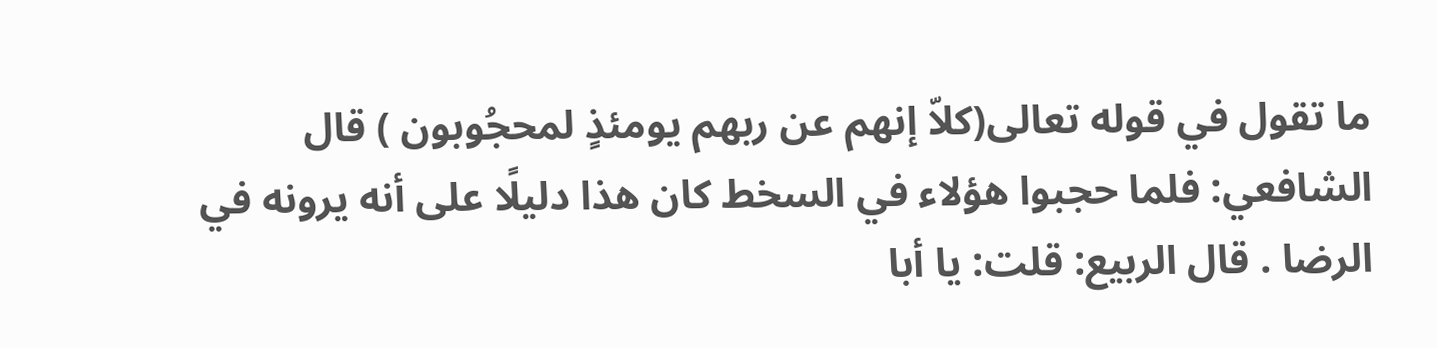ما تقول في قوله تعالى(كلاّ إنهم عن ربهم يومئذٍ لمحجُوبون ) قال الشافعي: فلما حجبوا هؤلاء في السخط كان هذا دليلًا على أنه يرونه في الرضا . قال الربيع: قلت: يا أبا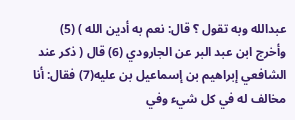عبدالله وبه تقول ؟ قال: نعم به أدين الله ) (5)
وأخرج ابن عبد البر عن الجارودي (6) قال ( ذكر عند الشافعي إبراهيم بن إسماعيل بن عليه(7) فقال: أنا مخالف له في كل شيء وفي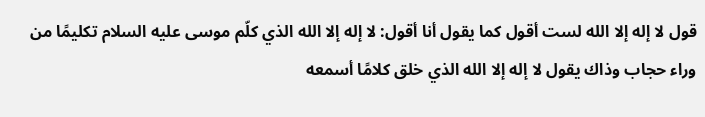قول لا إله إلا الله لست أقول كما يقول أنا أقول: لا إله إلا الله الذي كلّم موسى عليه السلام تكليمًا من وراء حجاب وذاك يقول لا إله إلا الله الذي خلق كلامًا أسمعه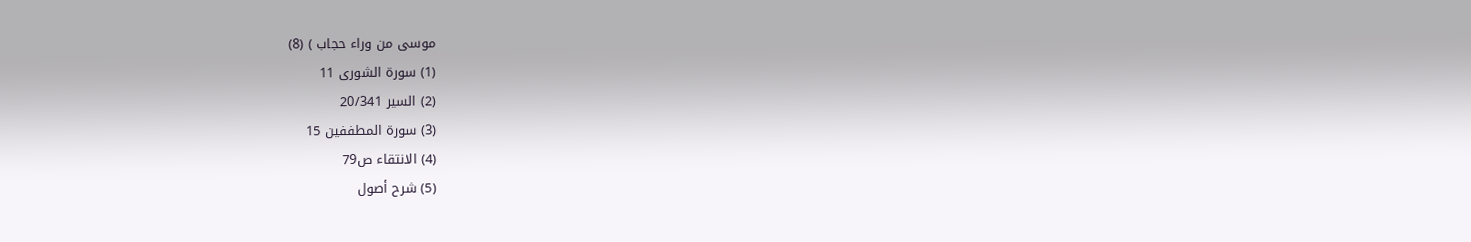موسى من وراء حجاب ) (8)
(1) سورة الشورى 11
(2) السير 20/341
(3) سورة المطففين 15
(4) الانتقاء ص79
(5) شرح أصول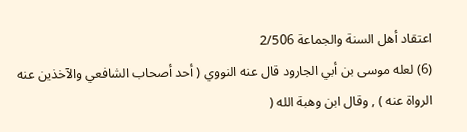اعتقاد أهل السنة والجماعة 2/506
(6) لعله موسى بن أبي الجارود قال عنه النووي ( أحد أصحاب الشافعي والآخذين عنه الرواة عنه ) , وقال ابن وهبة الله (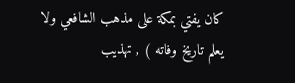كان يفتي بمكة على مذهب الشافعي ولا يعلم تاريخ وفاته ) , تهذيب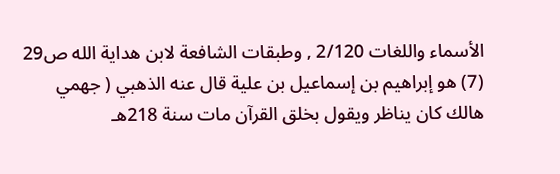الأسماء واللغات 2/120 , وطبقات الشافعة لابن هداية الله ص29
(7) هو إبراهيم بن إسماعيل بن علية قال عنه الذهبي ( جهمي هالك كان يناظر ويقول بخلق القرآن مات سنة 218هـ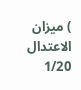) ميزان الاعتدال 1/20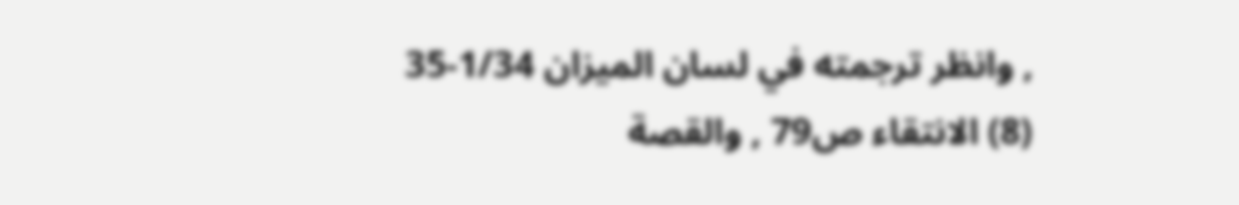, وانظر ترجمته في لسان الميزان 1/34-35
(8) الانتقاء ص79 , والقصة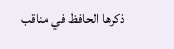ذكرها الحافظ في مناقب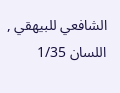الشافعي للبيهقي , اللسان 1/35